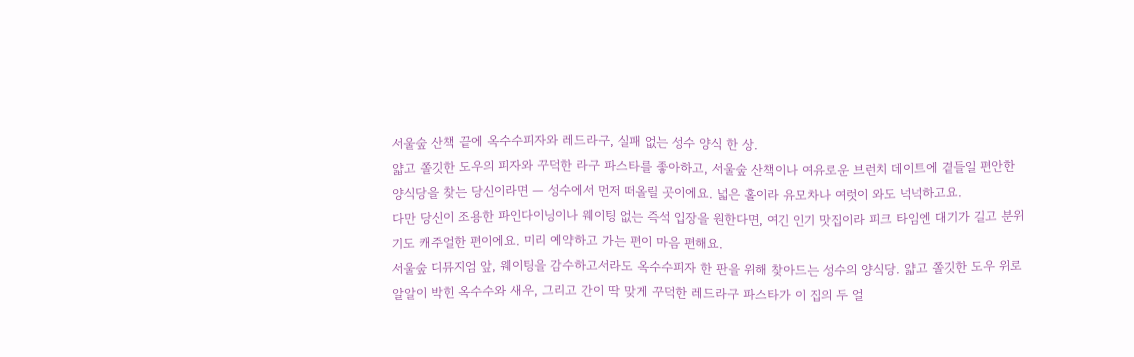서울숲 산책 끝에 옥수수피자와 레드라구, 실패 없는 성수 양식 한 상.
얇고 쫄깃한 도우의 피자와 꾸덕한 라구 파스타를 좋아하고, 서울숲 산책이나 여유로운 브런치 데이트에 곁들일 편안한 양식당을 찾는 당신이라면 — 성수에서 먼저 떠올릴 곳이에요. 넓은 홀이라 유모차나 여럿이 와도 넉넉하고요.
다만 당신이 조용한 파인다이닝이나 웨이팅 없는 즉석 입장을 원한다면, 여긴 인기 맛집이라 피크 타임엔 대기가 길고 분위기도 캐주얼한 편이에요. 미리 예약하고 가는 편이 마음 편해요.
서울숲 디뮤지엄 앞, 웨이팅을 감수하고서라도 옥수수피자 한 판을 위해 찾아드는 성수의 양식당. 얇고 쫄깃한 도우 위로 알알이 박힌 옥수수와 새우, 그리고 간이 딱 맞게 꾸덕한 레드라구 파스타가 이 집의 두 얼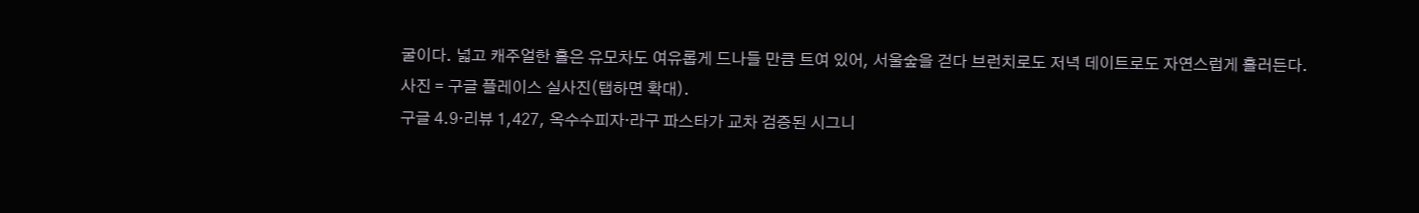굴이다. 넓고 캐주얼한 홀은 유모차도 여유롭게 드나들 만큼 트여 있어, 서울숲을 걷다 브런치로도 저녁 데이트로도 자연스럽게 흘러든다.
사진 = 구글 플레이스 실사진(탭하면 확대).
구글 4.9·리뷰 1,427, 옥수수피자·라구 파스타가 교차 검증된 시그니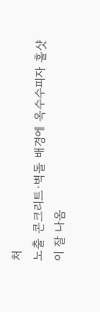처
노출 콘크리트·벽돌 배경에 옥수수피자 홀샷이 잘 나옴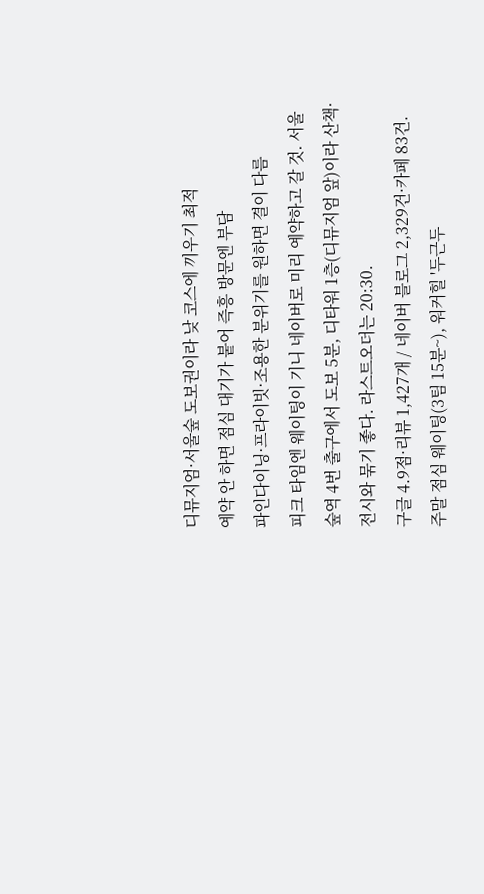디뮤지엄·서울숲 도보권이라 낮 코스에 끼우기 최적
예약 안 하면 점심 대기가 붙어 즉흥 방문엔 부담
파인다이닝·프라이빗·조용한 분위기를 원하면 결이 다름
피크 타임엔 웨이팅이 기니 네이버로 미리 예약하고 갈 것. 서울숲역 4번 출구에서 도보 5분, 디타워 1층(디뮤지엄 앞)이라 산책·전시와 묶기 좋다. 라스트오더는 20:30.
구글 4.9점·리뷰 1,427개 / 네이버 블로그 2,329건·카페 83건. 주말 점심 웨이팅(3팀 15분~), 워커힐 '두근두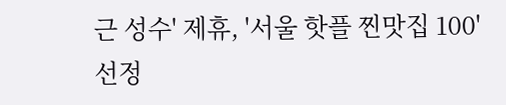근 성수' 제휴, '서울 핫플 찐맛집 100' 선정